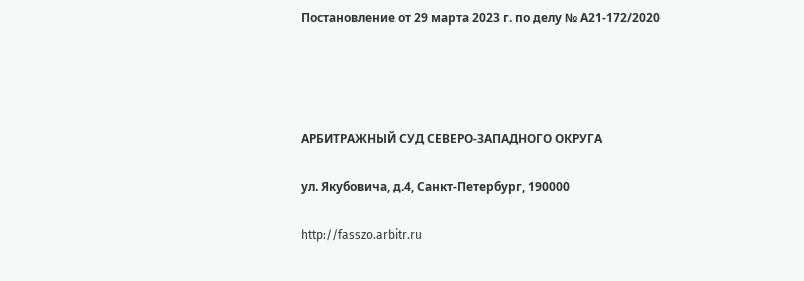Постановление от 29 марта 2023 г. по делу № А21-172/2020




АРБИТРАЖНЫЙ СУД СЕВЕРО-ЗАПАДНОГО ОКРУГА

ул. Якубовича, д.4, Санкт-Петербург, 190000

http://fasszo.arbitr.ru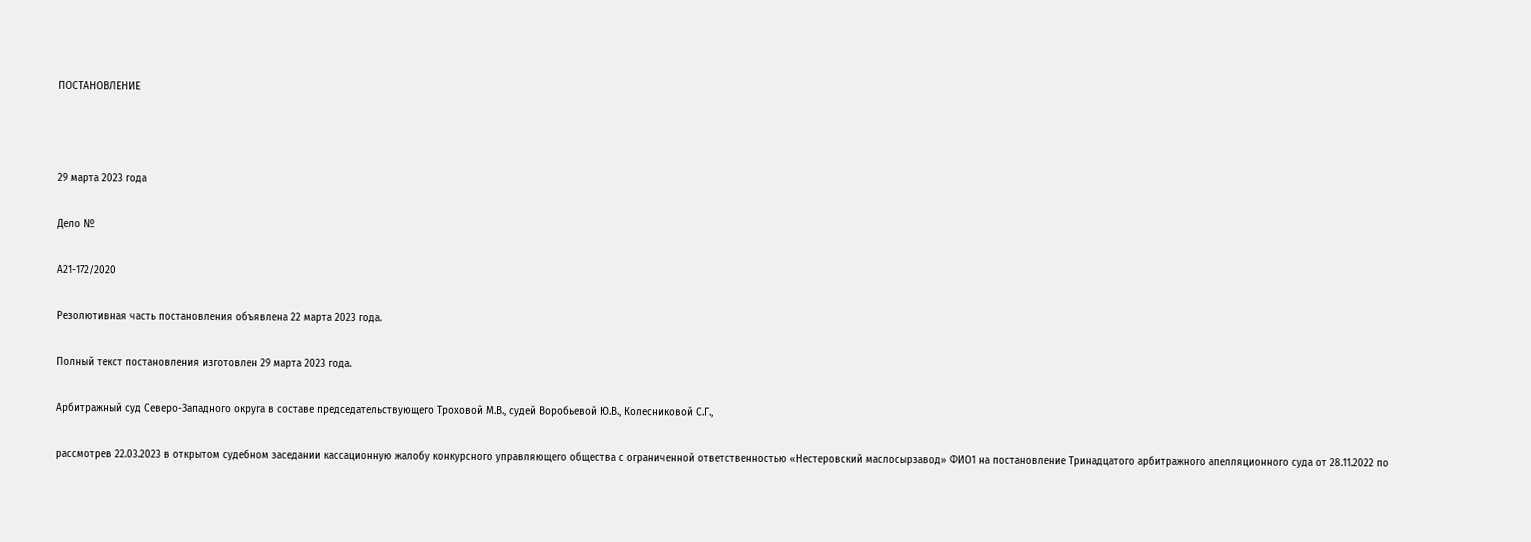ПОСТАНОВЛЕНИЕ



29 марта 2023 года

Дело №

А21-172/2020

Резолютивная часть постановления объявлена 22 марта 2023 года.

Полный текст постановления изготовлен 29 марта 2023 года.

Арбитражный суд Северо-Западного округа в составе председательствующего Троховой М.В., судей Воробьевой Ю.В., Колесниковой С.Г.,

рассмотрев 22.03.2023 в открытом судебном заседании кассационную жалобу конкурсного управляющего общества с ограниченной ответственностью «Нестеровский маслосырзавод» ФИО1 на постановление Тринадцатого арбитражного апелляционного суда от 28.11.2022 по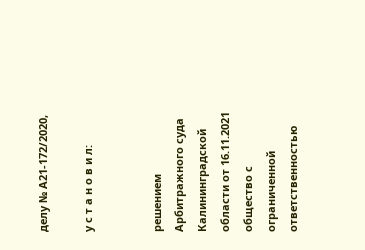делу № А21-172/2020,

у с т а н о в и л:


решением Арбитражного суда Калининградской области от 16.11.2021 общество с ограниченной ответственностью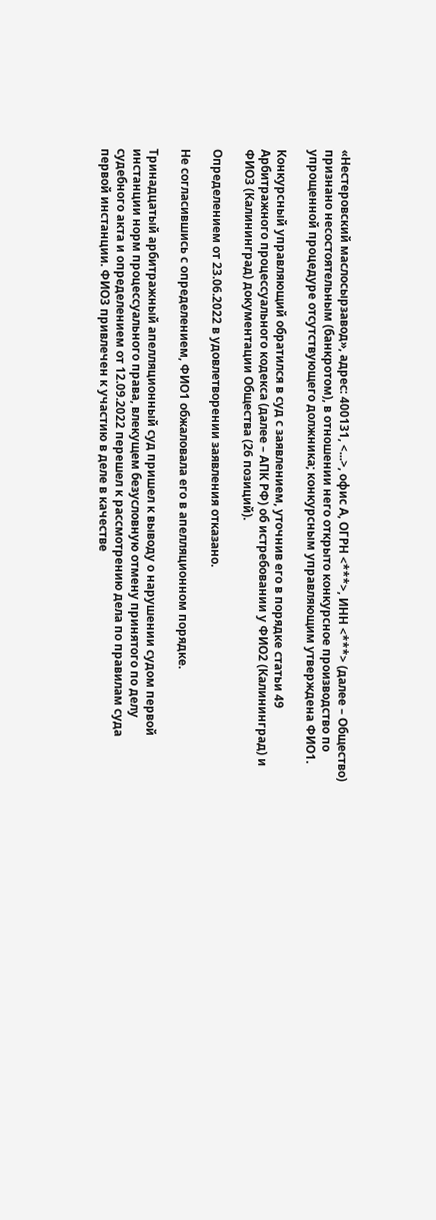«Нестеровский маслосырзавод», адрес: 400131, <...>, офис А, ОГРН <***>, ИНН <***> (далее – Общество) признано несостоятельным (банкротом), в отношении него открыто конкурсное производство по упрощенной процедуре отсутствующего должника; конкурсным управляющим утверждена ФИО1.

Конкурсный управляющий обратился в суд с заявлением, уточнив его в порядке статьи 49 Арбитражного процессуального кодекса (далее – АПК РФ) об истребовании у ФИО2 (Калининград) и ФИО3 (Калининград) документации Общества (26 позиций).

Определением от 23.06.2022 в удовлетворении заявления отказано.

Не согласившись с определением, ФИО1 обжаловала его в апелляционном порядке.

Тринадцатый арбитражный апелляционный суд пришел к выводу о нарушении судом первой инстанции норм процессуального права, влекущем безусловную отмену принятого по делу судебного акта и определением от 12.09.2022 перешел к рассмотрению дела по правилам суда первой инстанции. ФИО3 привлечен к участию в деле в качестве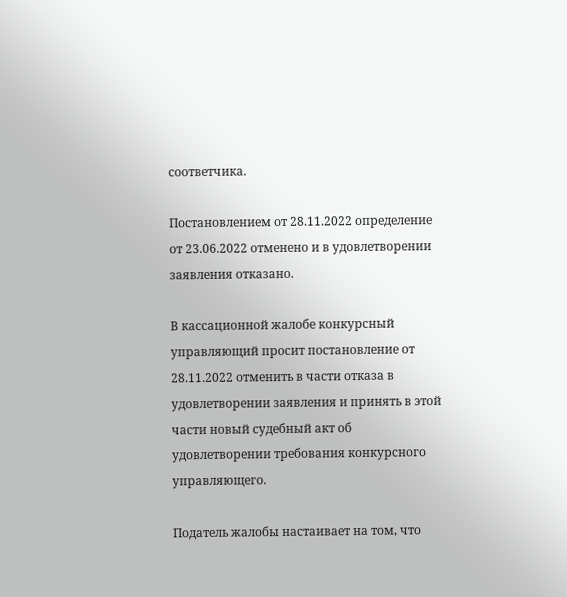соответчика.

Постановлением от 28.11.2022 определение от 23.06.2022 отменено и в удовлетворении заявления отказано.

В кассационной жалобе конкурсный управляющий просит постановление от 28.11.2022 отменить в части отказа в удовлетворении заявления и принять в этой части новый судебный акт об удовлетворении требования конкурсного управляющего.

Податель жалобы настаивает на том, что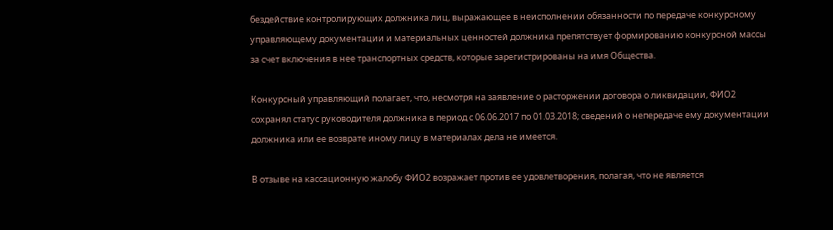бездействие контролирующих должника лиц, выражающее в неисполнении обязанности по передаче конкурсному управляющему документации и материальных ценностей должника препятствует формированию конкурсной массы за счет включения в нее транспортных средств, которые зарегистрированы на имя Общества.

Конкурсный управляющий полагает, что, несмотря на заявление о расторжении договора о ликвидации, ФИО2 сохранял статус руководителя должника в период с 06.06.2017 по 01.03.2018; сведений о непередаче ему документации должника или ее возврате иному лицу в материалах дела не имеется.

В отзыве на кассационную жалобу ФИО2 возражает против ее удовлетворения, полагая, что не является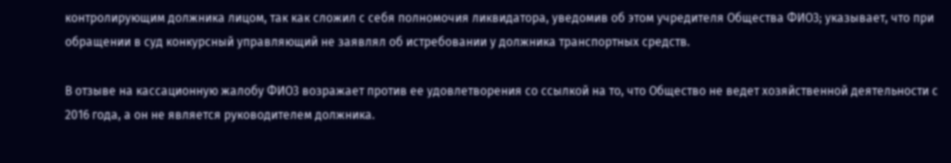контролирующим должника лицом, так как сложил с себя полномочия ликвидатора, уведомив об этом учредителя Общества ФИО3; указывает, что при обращении в суд конкурсный управляющий не заявлял об истребовании у должника транспортных средств.

В отзыве на кассационную жалобу ФИО3 возражает против ее удовлетворения со ссылкой на то, что Общество не ведет хозяйственной деятельности с 2016 года, а он не является руководителем должника.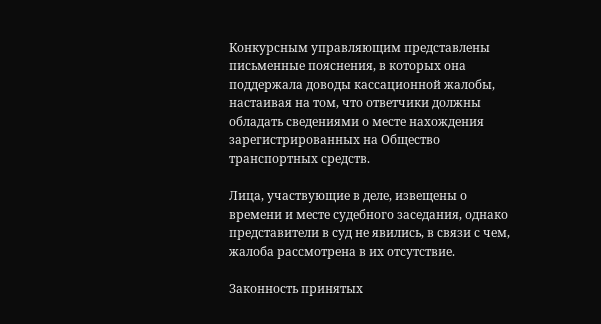Конкурсным управляющим представлены письменные пояснения, в которых она поддержала доводы кассационной жалобы, настаивая на том, что ответчики должны обладать сведениями о месте нахождения зарегистрированных на Общество транспортных средств.

Лица, участвующие в деле, извещены о времени и месте судебного заседания, однако представители в суд не явились, в связи с чем, жалоба рассмотрена в их отсутствие.

Законность принятых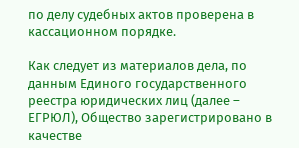по делу судебных актов проверена в кассационном порядке.

Как следует из материалов дела, по данным Единого государственного реестра юридических лиц (далее – ЕГРЮЛ), Общество зарегистрировано в качестве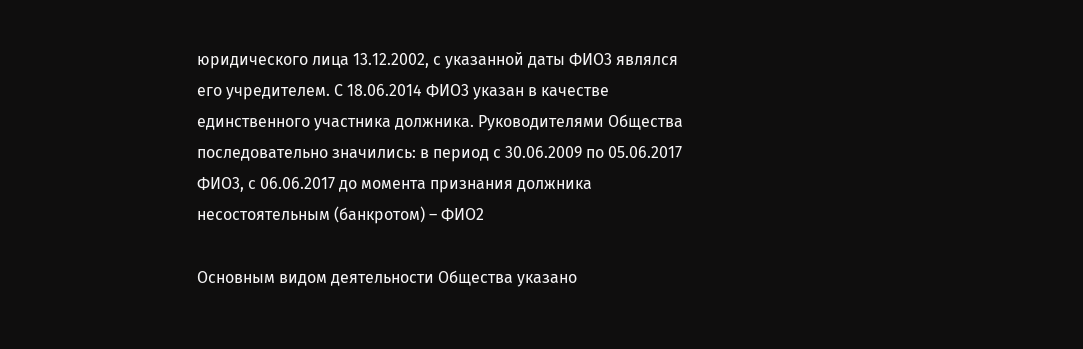юридического лица 13.12.2002, с указанной даты ФИО3 являлся его учредителем. С 18.06.2014 ФИО3 указан в качестве единственного участника должника. Руководителями Общества последовательно значились: в период с 30.06.2009 по 05.06.2017 ФИО3, с 06.06.2017 до момента признания должника несостоятельным (банкротом) – ФИО2

Основным видом деятельности Общества указано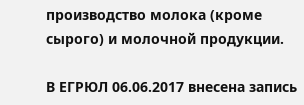производство молока (кроме сырого) и молочной продукции.

В ЕГРЮЛ 06.06.2017 внесена запись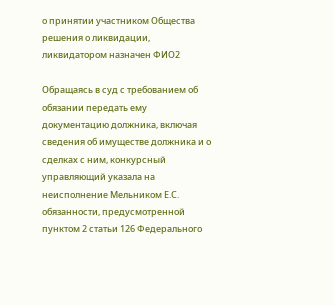о принятии участником Общества решения о ликвидации, ликвидатором назначен ФИО2

Обращаясь в суд с требованием об обязании передать ему документацию должника, включая сведения об имуществе должника и о сделках с ним, конкурсный управляющий указала на неисполнение Мельником Е.С. обязанности, предусмотренной пунктом 2 статьи 126 Федерального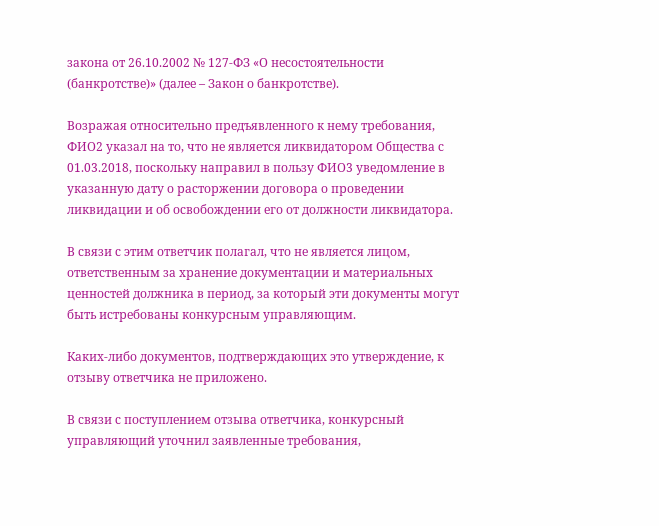закона от 26.10.2002 № 127-ФЗ «О несостоятельности (банкротстве)» (далее – Закон о банкротстве).

Возражая относительно предъявленного к нему требования, ФИО2 указал на то, что не является ликвидатором Общества с 01.03.2018, поскольку направил в пользу ФИО3 уведомление в указанную дату о расторжении договора о проведении ликвидации и об освобождении его от должности ликвидатора.

В связи с этим ответчик полагал, что не является лицом, ответственным за хранение документации и материальных ценностей должника в период, за который эти документы могут быть истребованы конкурсным управляющим.

Каких-либо документов, подтверждающих это утверждение, к отзыву ответчика не приложено.

В связи с поступлением отзыва ответчика, конкурсный управляющий уточнил заявленные требования,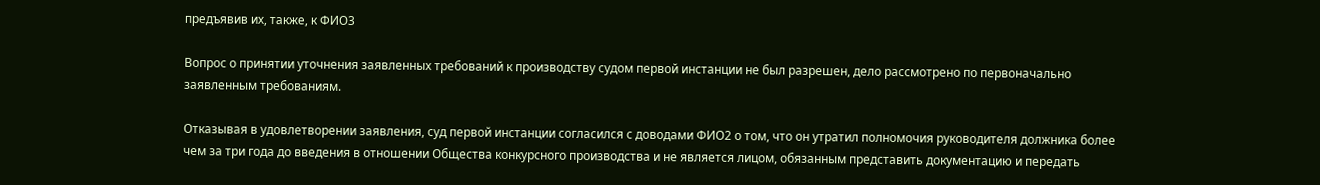предъявив их, также, к ФИО3

Вопрос о принятии уточнения заявленных требований к производству судом первой инстанции не был разрешен, дело рассмотрено по первоначально заявленным требованиям.

Отказывая в удовлетворении заявления, суд первой инстанции согласился с доводами ФИО2 о том, что он утратил полномочия руководителя должника более чем за три года до введения в отношении Общества конкурсного производства и не является лицом, обязанным представить документацию и передать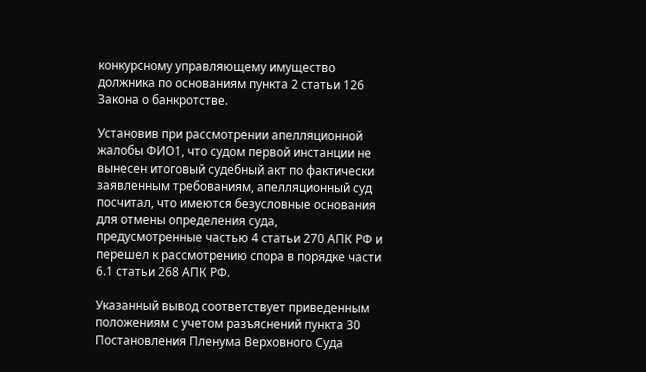конкурсному управляющему имущество должника по основаниям пункта 2 статьи 126 Закона о банкротстве.

Установив при рассмотрении апелляционной жалобы ФИО1, что судом первой инстанции не вынесен итоговый судебный акт по фактически заявленным требованиям, апелляционный суд посчитал, что имеются безусловные основания для отмены определения суда, предусмотренные частью 4 статьи 270 АПК РФ и перешел к рассмотрению спора в порядке части 6.1 статьи 268 АПК РФ.

Указанный вывод соответствует приведенным положениям с учетом разъяснений пункта 30 Постановления Пленума Верховного Суда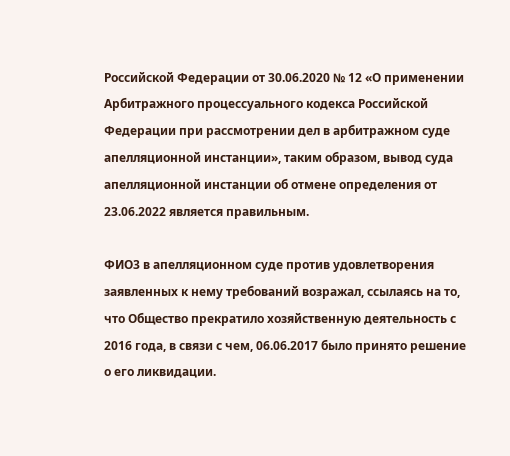Российской Федерации от 30.06.2020 № 12 «О применении Арбитражного процессуального кодекса Российской Федерации при рассмотрении дел в арбитражном суде апелляционной инстанции», таким образом, вывод суда апелляционной инстанции об отмене определения от 23.06.2022 является правильным.

ФИО3 в апелляционном суде против удовлетворения заявленных к нему требований возражал, ссылаясь на то, что Общество прекратило хозяйственную деятельность с 2016 года, в связи с чем, 06.06.2017 было принято решение о его ликвидации.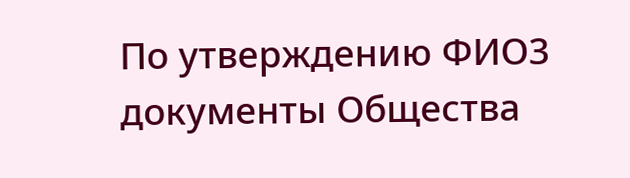По утверждению ФИО3 документы Общества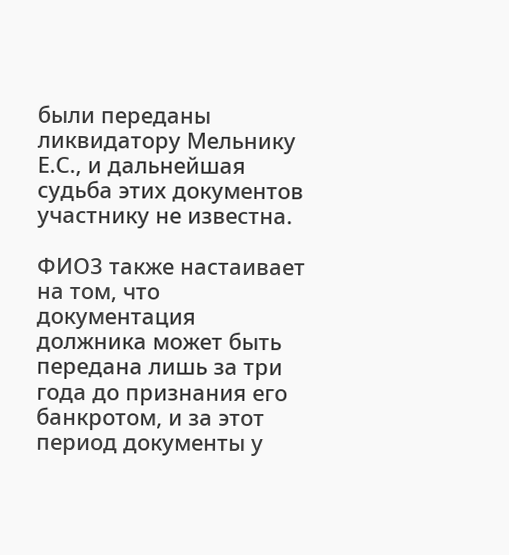были переданы ликвидатору Мельнику Е.С., и дальнейшая судьба этих документов участнику не известна.

ФИО3 также настаивает на том, что документация должника может быть передана лишь за три года до признания его банкротом, и за этот период документы у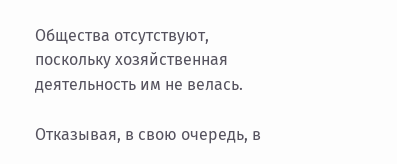Общества отсутствуют, поскольку хозяйственная деятельность им не велась.

Отказывая, в свою очередь, в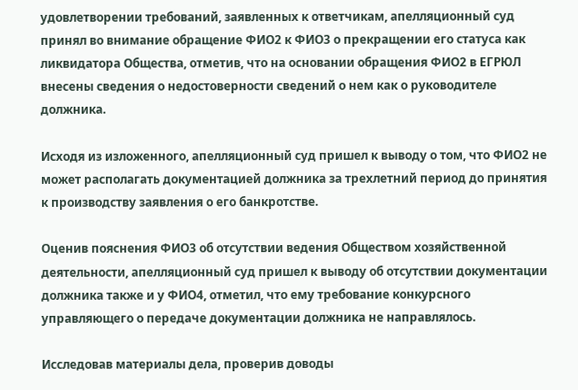удовлетворении требований, заявленных к ответчикам, апелляционный суд принял во внимание обращение ФИО2 к ФИО3 о прекращении его статуса как ликвидатора Общества, отметив, что на основании обращения ФИО2 в ЕГРЮЛ внесены сведения о недостоверности сведений о нем как о руководителе должника.

Исходя из изложенного, апелляционный суд пришел к выводу о том, что ФИО2 не может располагать документацией должника за трехлетний период до принятия к производству заявления о его банкротстве.

Оценив пояснения ФИО3 об отсутствии ведения Обществом хозяйственной деятельности, апелляционный суд пришел к выводу об отсутствии документации должника также и у ФИО4, отметил, что ему требование конкурсного управляющего о передаче документации должника не направлялось.

Исследовав материалы дела, проверив доводы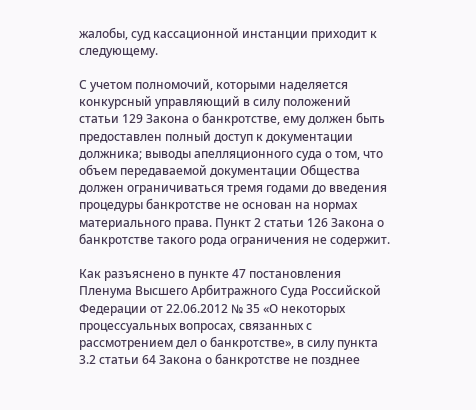жалобы, суд кассационной инстанции приходит к следующему.

С учетом полномочий, которыми наделяется конкурсный управляющий в силу положений статьи 129 Закона о банкротстве, ему должен быть предоставлен полный доступ к документации должника; выводы апелляционного суда о том, что объем передаваемой документации Общества должен ограничиваться тремя годами до введения процедуры банкротстве не основан на нормах материального права. Пункт 2 статьи 126 Закона о банкротстве такого рода ограничения не содержит.

Как разъяснено в пункте 47 постановления Пленума Высшего Арбитражного Суда Российской Федерации от 22.06.2012 № 35 «О некоторых процессуальных вопросах, связанных с рассмотрением дел о банкротстве», в силу пункта 3.2 статьи 64 Закона о банкротстве не позднее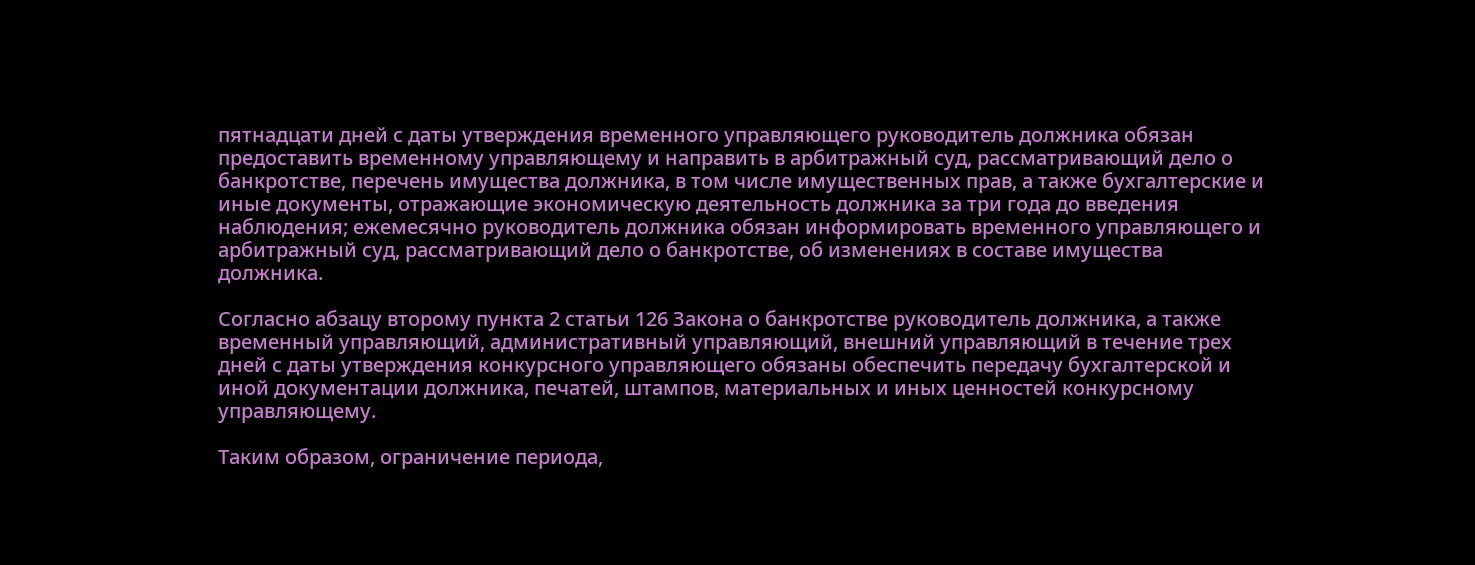пятнадцати дней с даты утверждения временного управляющего руководитель должника обязан предоставить временному управляющему и направить в арбитражный суд, рассматривающий дело о банкротстве, перечень имущества должника, в том числе имущественных прав, а также бухгалтерские и иные документы, отражающие экономическую деятельность должника за три года до введения наблюдения; ежемесячно руководитель должника обязан информировать временного управляющего и арбитражный суд, рассматривающий дело о банкротстве, об изменениях в составе имущества должника.

Согласно абзацу второму пункта 2 статьи 126 Закона о банкротстве руководитель должника, а также временный управляющий, административный управляющий, внешний управляющий в течение трех дней с даты утверждения конкурсного управляющего обязаны обеспечить передачу бухгалтерской и иной документации должника, печатей, штампов, материальных и иных ценностей конкурсному управляющему.

Таким образом, ограничение периода,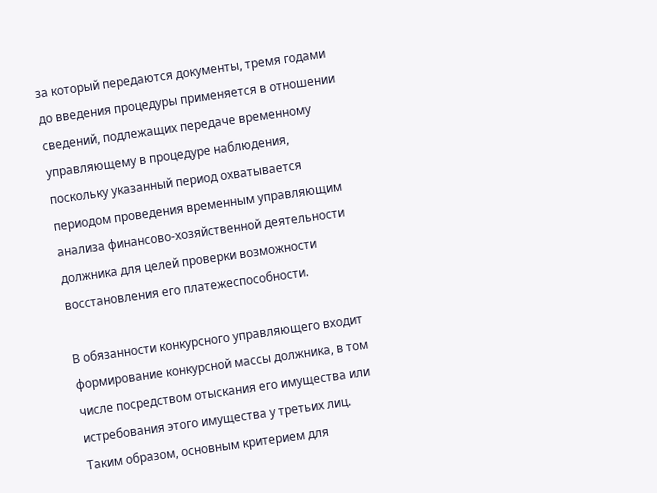за который передаются документы, тремя годами до введения процедуры применяется в отношении сведений, подлежащих передаче временному управляющему в процедуре наблюдения, поскольку указанный период охватывается периодом проведения временным управляющим анализа финансово-хозяйственной деятельности должника для целей проверки возможности восстановления его платежеспособности.

В обязанности конкурсного управляющего входит формирование конкурсной массы должника, в том числе посредством отыскания его имущества или истребования этого имущества у третьих лиц. Таким образом, основным критерием для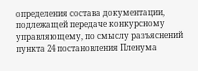определения состава документации, подлежащей передаче конкурсному управляющему, по смыслу разъяснений пункта 24 постановления Пленума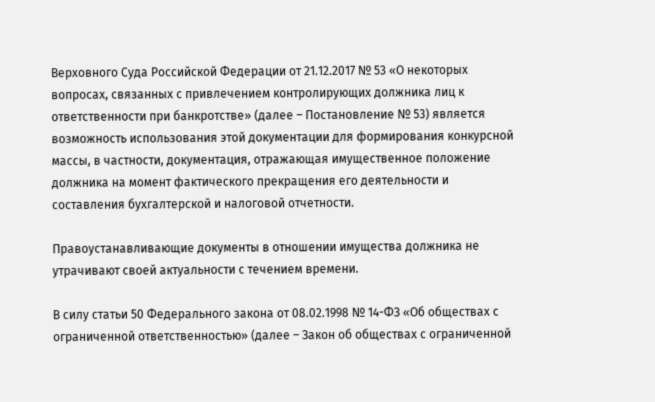Верховного Суда Российской Федерации от 21.12.2017 № 53 «О некоторых вопросах, связанных с привлечением контролирующих должника лиц к ответственности при банкротстве» (далее – Постановление № 53) является возможность использования этой документации для формирования конкурсной массы, в частности, документация, отражающая имущественное положение должника на момент фактического прекращения его деятельности и составления бухгалтерской и налоговой отчетности.

Правоустанавливающие документы в отношении имущества должника не утрачивают своей актуальности с течением времени.

В силу статьи 50 Федерального закона от 08.02.1998 № 14-ФЗ «Об обществах с ограниченной ответственностью» (далее – Закон об обществах с ограниченной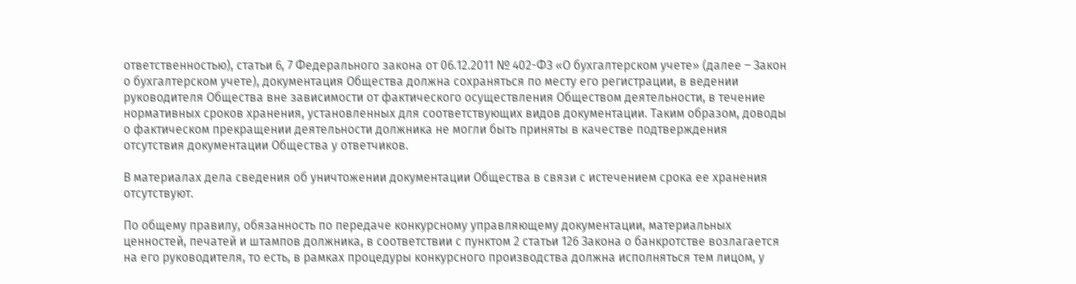ответственностью), статьи 6, 7 Федерального закона от 06.12.2011 № 402-ФЗ «О бухгалтерском учете» (далее – Закон о бухгалтерском учете), документация Общества должна сохраняться по месту его регистрации, в ведении руководителя Общества вне зависимости от фактического осуществления Обществом деятельности, в течение нормативных сроков хранения, установленных для соответствующих видов документации. Таким образом, доводы о фактическом прекращении деятельности должника не могли быть приняты в качестве подтверждения отсутствия документации Общества у ответчиков.

В материалах дела сведения об уничтожении документации Общества в связи с истечением срока ее хранения отсутствуют.

По общему правилу, обязанность по передаче конкурсному управляющему документации, материальных ценностей, печатей и штампов должника, в соответствии с пунктом 2 статьи 126 Закона о банкротстве возлагается на его руководителя, то есть, в рамках процедуры конкурсного производства должна исполняться тем лицом, у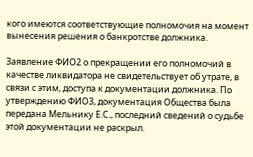кого имеются соответствующие полномочия на момент вынесения решения о банкротстве должника.

Заявление ФИО2 о прекращении его полномочий в качестве ликвидатора не свидетельствует об утрате, в связи с этим, доступа к документации должника. По утверждению ФИО3, документация Общества была передана Мельнику Е.С., последний сведений о судьбе этой документации не раскрыл.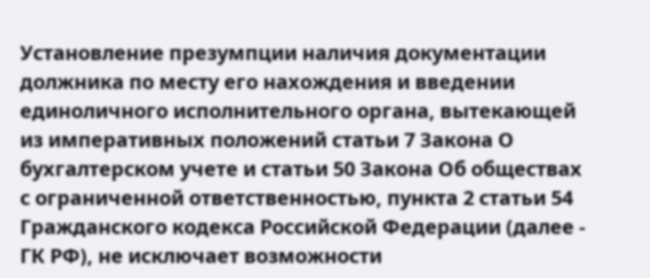Установление презумпции наличия документации должника по месту его нахождения и введении единоличного исполнительного органа, вытекающей из императивных положений статьи 7 Закона О бухгалтерском учете и статьи 50 Закона Об обществах с ограниченной ответственностью, пункта 2 статьи 54 Гражданского кодекса Российской Федерации (далее - ГК РФ), не исключает возможности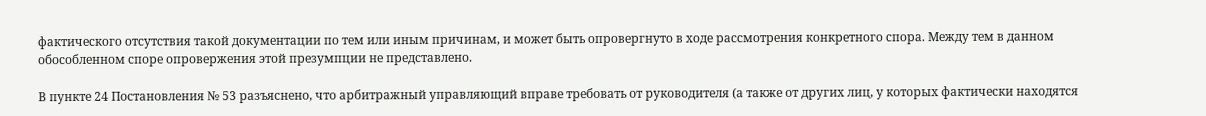фактического отсутствия такой документации по тем или иным причинам, и может быть опровергнуто в ходе рассмотрения конкретного спора. Между тем в данном обособленном споре опровержения этой презумпции не представлено.

В пункте 24 Постановления № 53 разъяснено, что арбитражный управляющий вправе требовать от руководителя (а также от других лиц, у которых фактически находятся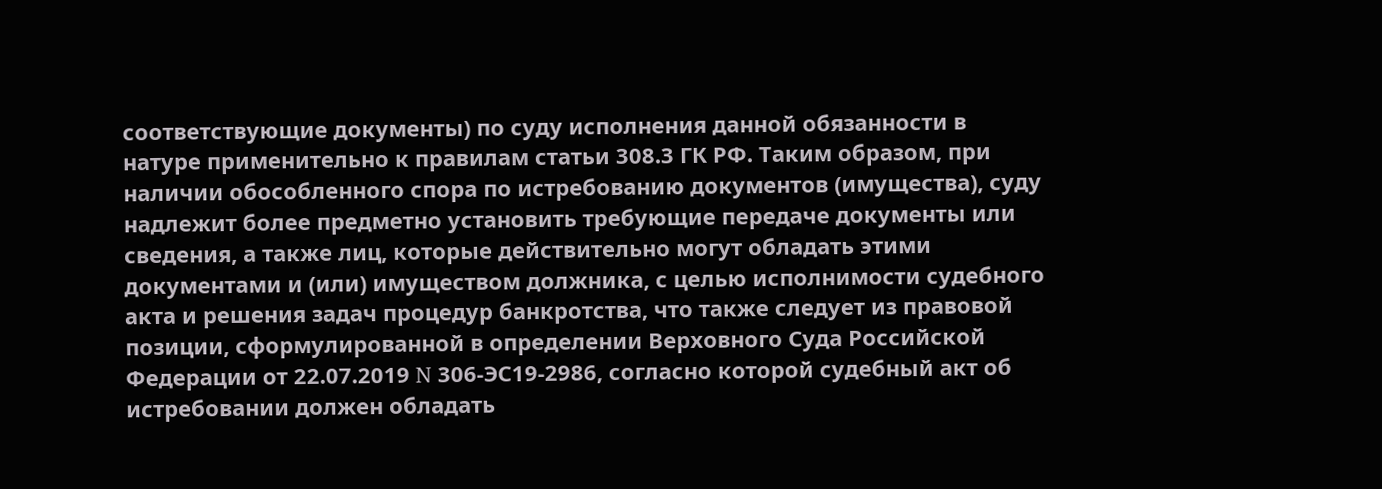соответствующие документы) по суду исполнения данной обязанности в натуре применительно к правилам статьи 308.3 ГК РФ. Таким образом, при наличии обособленного спора по истребованию документов (имущества), суду надлежит более предметно установить требующие передаче документы или сведения, а также лиц, которые действительно могут обладать этими документами и (или) имуществом должника, с целью исполнимости судебного акта и решения задач процедур банкротства, что также следует из правовой позиции, сформулированной в определении Верховного Суда Российской Федерации от 22.07.2019 N 306-ЭС19-2986, согласно которой судебный акт об истребовании должен обладать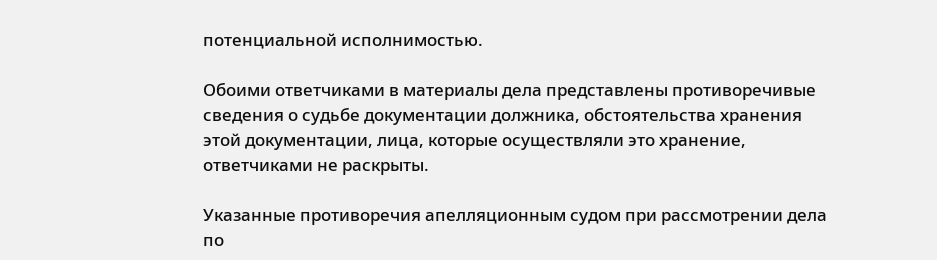потенциальной исполнимостью.

Обоими ответчиками в материалы дела представлены противоречивые сведения о судьбе документации должника, обстоятельства хранения этой документации, лица, которые осуществляли это хранение, ответчиками не раскрыты.

Указанные противоречия апелляционным судом при рассмотрении дела по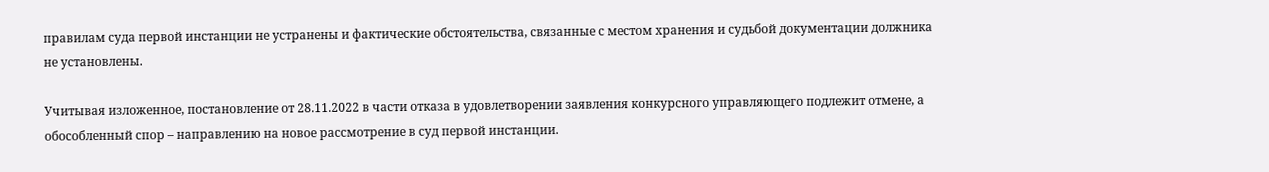правилам суда первой инстанции не устранены и фактические обстоятельства, связанные с местом хранения и судьбой документации должника не установлены.

Учитывая изложенное, постановление от 28.11.2022 в части отказа в удовлетворении заявления конкурсного управляющего подлежит отмене, а обособленный спор – направлению на новое рассмотрение в суд первой инстанции.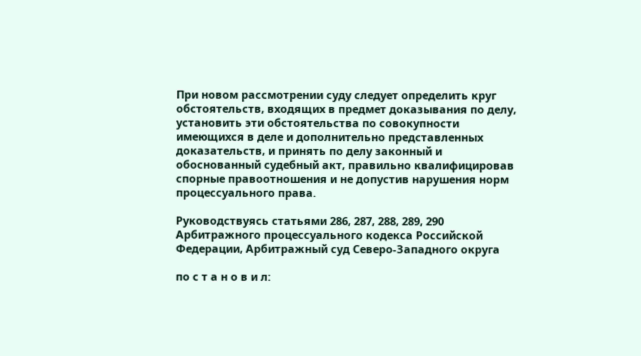При новом рассмотрении суду следует определить круг обстоятельств, входящих в предмет доказывания по делу, установить эти обстоятельства по совокупности имеющихся в деле и дополнительно представленных доказательств, и принять по делу законный и обоснованный судебный акт, правильно квалифицировав спорные правоотношения и не допустив нарушения норм процессуального права.

Руководствуясь статьями 286, 287, 288, 289, 290 Арбитражного процессуального кодекса Российской Федерации, Арбитражный суд Северо-Западного округа

по с т а н о в и л: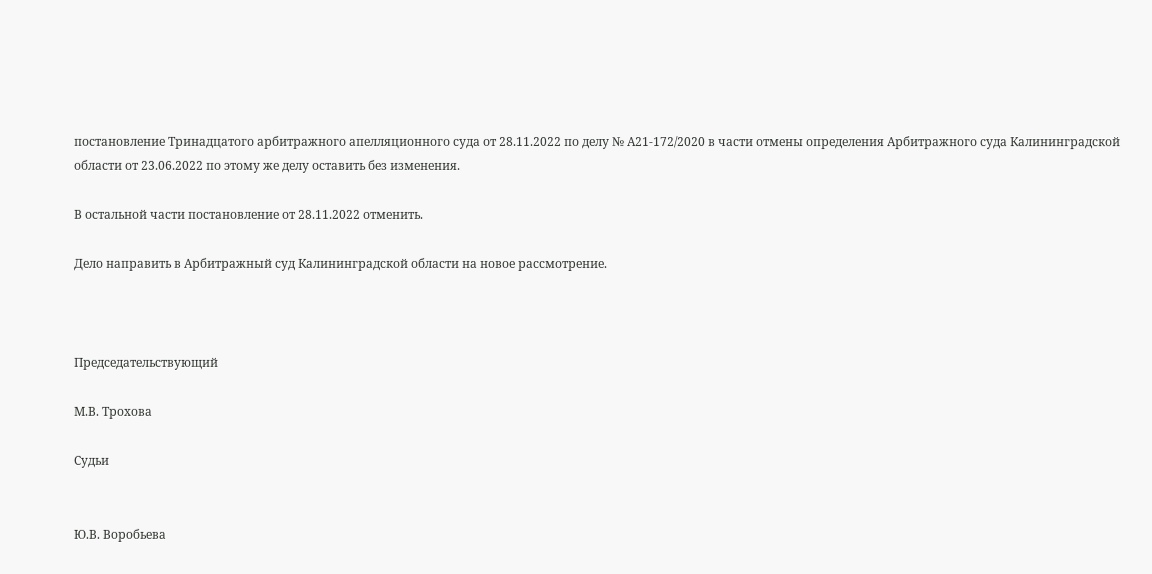постановление Тринадцатого арбитражного апелляционного суда от 28.11.2022 по делу № А21-172/2020 в части отмены определения Арбитражного суда Калининградской области от 23.06.2022 по этому же делу оставить без изменения.

В остальной части постановление от 28.11.2022 отменить.

Дело направить в Арбитражный суд Калининградской области на новое рассмотрение.



Председательствующий

М.В. Трохова

Судьи


Ю.В. Воробьева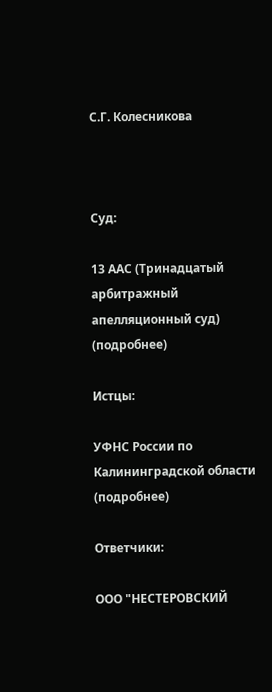С.Г. Колесникова



Суд:

13 ААС (Тринадцатый арбитражный апелляционный суд) (подробнее)

Истцы:

УФНС России по Калининградской области (подробнее)

Ответчики:

ООО "НЕСТЕРОВСКИЙ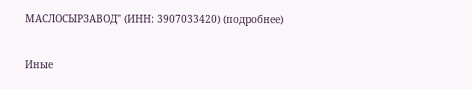МАСЛОСЫРЗАВОД" (ИНН: 3907033420) (подробнее)

Иные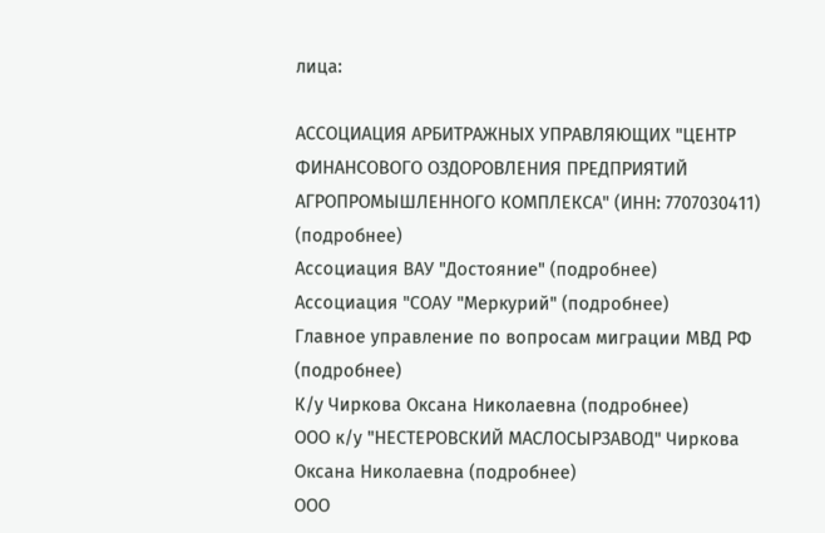лица:

АССОЦИАЦИЯ АРБИТРАЖНЫХ УПРАВЛЯЮЩИХ "ЦЕНТР ФИНАНСОВОГО ОЗДОРОВЛЕНИЯ ПРЕДПРИЯТИЙ АГРОПРОМЫШЛЕННОГО КОМПЛЕКСА" (ИНН: 7707030411) (подробнее)
Ассоциация ВАУ "Достояние" (подробнее)
Ассоциация "СОАУ "Меркурий" (подробнее)
Главное управление по вопросам миграции МВД РФ (подробнее)
К/у Чиркова Оксана Николаевна (подробнее)
ООО к/у "НЕСТЕРОВСКИЙ МАСЛОСЫРЗАВОД" Чиркова Оксана Николаевна (подробнее)
ООО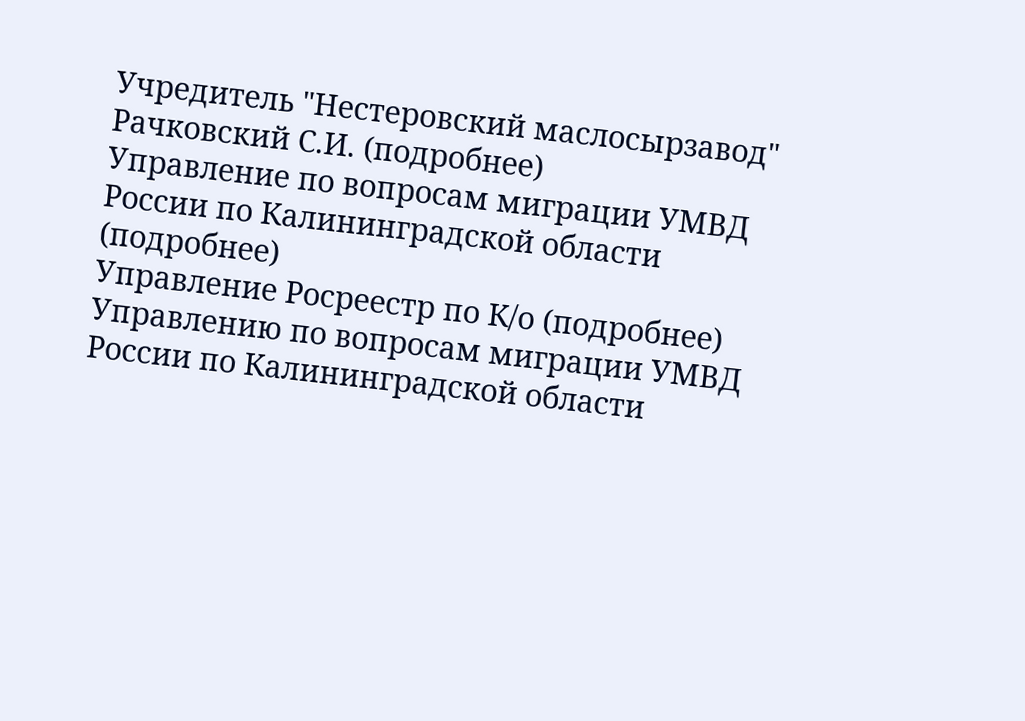Учредитель "Нестеровский маслосырзавод" Рачковский С.И. (подробнее)
Управление по вопросам миграции УМВД России по Калининградской области (подробнее)
Управление Росреестр по К/о (подробнее)
Управлению по вопросам миграции УМВД России по Калининградской области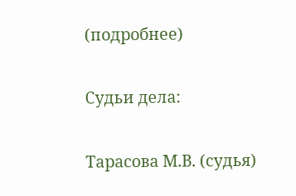(подробнее)

Судьи дела:

Тарасова М.В. (судья)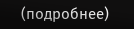(подробнее)